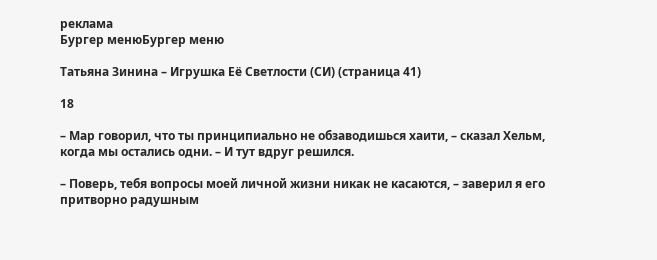реклама
Бургер менюБургер меню

Татьяна Зинина – Игрушка Её Светлости (СИ) (страница 41)

18

– Мар говорил, что ты принципиально не обзаводишься хаити, – сказал Хельм, когда мы остались одни. – И тут вдруг решился.

– Поверь, тебя вопросы моей личной жизни никак не касаются, – заверил я его притворно радушным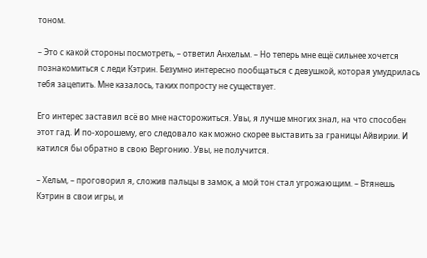тоном.

– Это с какой стороны посмотреть, – ответил Анхельм. – Но теперь мне ещё сильнее хочется познакомиться с леди Кэтрин. Безумно интересно пообщаться с девушкой, которая умудрилась тебя зацепить. Мне казалось, таких попросту не существует.

Его интерес заставил всё во мне насторожиться. Увы, я лучше многих знал, на что способен этот гад. И по-хорошему, его следовало как можно скорее выставить за границы Айвирии. И катился бы обратно в свою Вергонию. Увы, не получится.

– Хельм, – проговорил я, сложив пальцы в замок, а мой тон стал угрожающим. – Втянешь Кэтрин в свои игры, и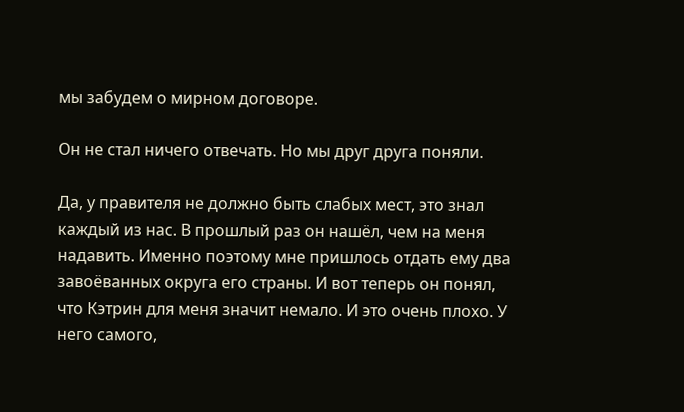мы забудем о мирном договоре.

Он не стал ничего отвечать. Но мы друг друга поняли.

Да, у правителя не должно быть слабых мест, это знал каждый из нас. В прошлый раз он нашёл, чем на меня надавить. Именно поэтому мне пришлось отдать ему два завоёванных округа его страны. И вот теперь он понял, что Кэтрин для меня значит немало. И это очень плохо. У него самого,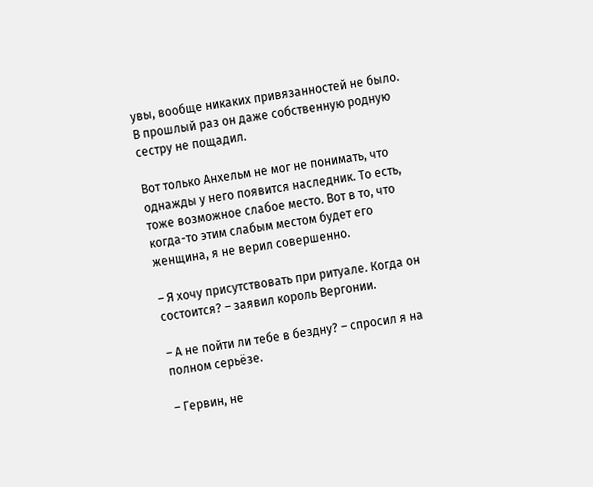увы, вообще никаких привязанностей не было. В прошлый раз он даже собственную родную сестру не пощадил.

Вот только Анхельм не мог не понимать, что однажды у него появится наследник. То есть, тоже возможное слабое место. Вот в то, что когда-то этим слабым местом будет его женщина, я не верил совершенно.

– Я хочу присутствовать при ритуале. Когда он состоится? – заявил король Вергонии.

– А не пойти ли тебе в бездну? – спросил я на полном серьёзе.

– Гервин, не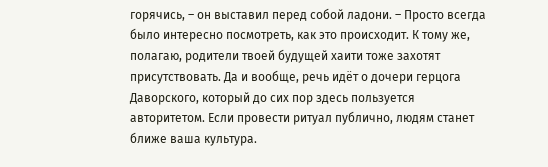горячись, – он выставил перед собой ладони. – Просто всегда было интересно посмотреть, как это происходит. К тому же, полагаю, родители твоей будущей хаити тоже захотят присутствовать. Да и вообще, речь идёт о дочери герцога Даворского, который до сих пор здесь пользуется авторитетом. Если провести ритуал публично, людям станет ближе ваша культура.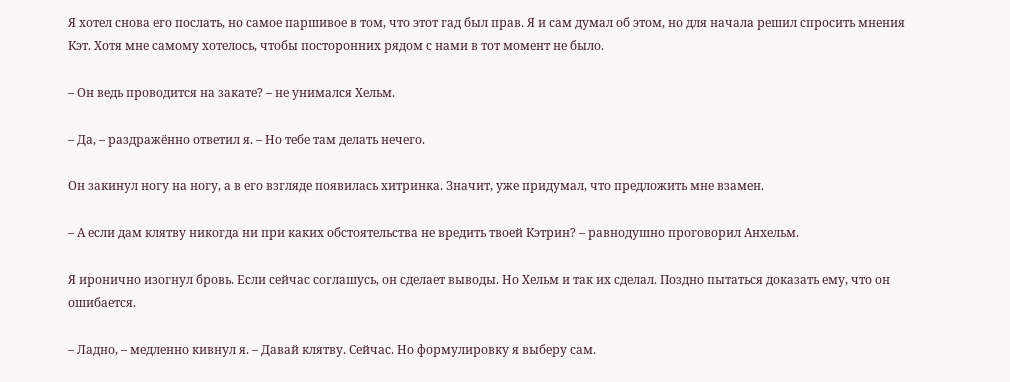Я хотел снова его послать, но самое паршивое в том, что этот гад был прав. Я и сам думал об этом, но для начала решил спросить мнения Кэт. Хотя мне самому хотелось, чтобы посторонних рядом с нами в тот момент не было.

– Он ведь проводится на закате? – не унимался Хельм.

– Да, – раздражённо ответил я. – Но тебе там делать нечего.

Он закинул ногу на ногу, а в его взгляде появилась хитринка. Значит, уже придумал, что предложить мне взамен.

– А если дам клятву никогда ни при каких обстоятельства не вредить твоей Кэтрин? – равнодушно проговорил Анхельм.

Я иронично изогнул бровь. Если сейчас соглашусь, он сделает выводы. Но Хельм и так их сделал. Поздно пытаться доказать ему, что он ошибается.

– Ладно, – медленно кивнул я. – Давай клятву. Сейчас. Но формулировку я выберу сам.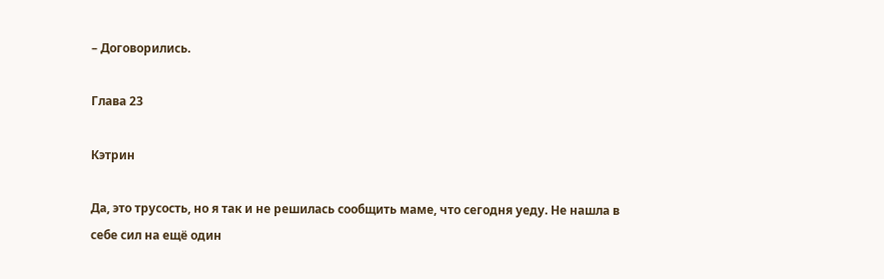– Договорились.

Глава 23

Кэтрин

Да, это трусость, но я так и не решилась сообщить маме, что сегодня уеду. Не нашла в себе сил на ещё один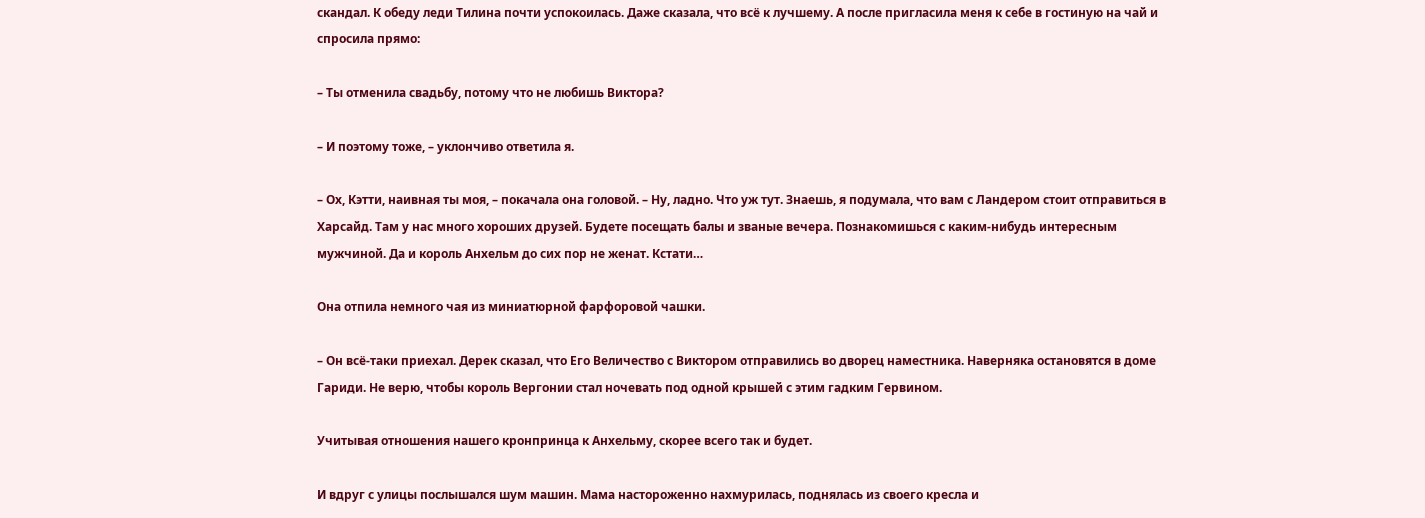скандал. К обеду леди Тилина почти успокоилась. Даже сказала, что всё к лучшему. А после пригласила меня к себе в гостиную на чай и спросила прямо:

– Ты отменила свадьбу, потому что не любишь Виктора?

– И поэтому тоже, – уклончиво ответила я.

– Ох, Кэтти, наивная ты моя, – покачала она головой. – Ну, ладно. Что уж тут. Знаешь, я подумала, что вам с Ландером стоит отправиться в Харсайд. Там у нас много хороших друзей. Будете посещать балы и званые вечера. Познакомишься с каким-нибудь интересным мужчиной. Да и король Анхельм до сих пор не женат. Кстати…

Она отпила немного чая из миниатюрной фарфоровой чашки.

– Он всё-таки приехал. Дерек сказал, что Его Величество с Виктором отправились во дворец наместника. Наверняка остановятся в доме Гариди. Не верю, чтобы король Вергонии стал ночевать под одной крышей с этим гадким Гервином.

Учитывая отношения нашего кронпринца к Анхельму, скорее всего так и будет.

И вдруг с улицы послышался шум машин. Мама настороженно нахмурилась, поднялась из своего кресла и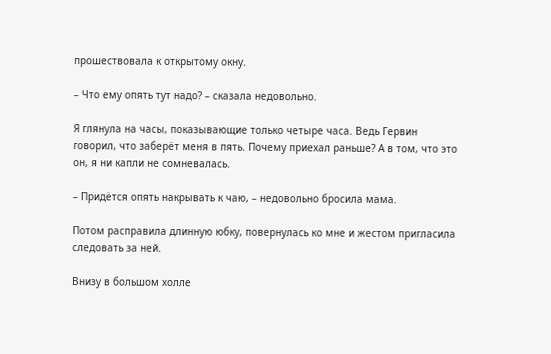прошествовала к открытому окну.

– Что ему опять тут надо? – сказала недовольно.

Я глянула на часы, показывающие только четыре часа. Ведь Гервин говорил, что заберёт меня в пять. Почему приехал раньше? А в том, что это он, я ни капли не сомневалась.

– Придётся опять накрывать к чаю, – недовольно бросила мама.

Потом расправила длинную юбку, повернулась ко мне и жестом пригласила следовать за ней.

Внизу в большом холле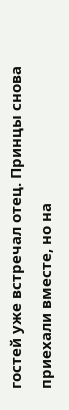гостей уже встречал отец. Принцы снова приехали вместе, но на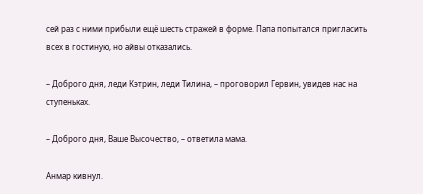сей раз с ними прибыли ещё шесть стражей в форме. Папа попытался пригласить всех в гостиную, но айвы отказались.

– Доброго дня, леди Кэтрин, леди Тилина, – проговорил Гервин, увидев нас на ступеньках.

– Доброго дня, Ваше Высочество, – ответила мама.

Анмар кивнул.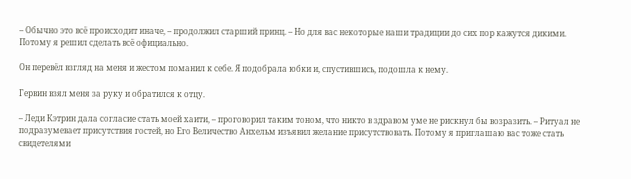– Обычно это всё происходит иначе, – продолжил старший принц. – Но для вас некоторые наши традиции до сих пор кажутся дикими. Потому я решил сделать всё официально.

Он перевёл взгляд на меня и жестом поманил к себе. Я подобрала юбки и, спустившись, подошла к нему.

Гервин взял меня за руку и обратился к отцу.

– Леди Кэтрин дала согласие стать моей хаити, – проговорил таким тоном, что никто в здравом уме не рискнул бы возразить. – Ритуал не подразумевает присутствия гостей, но Его Величество Анхельм изъявил желание присутствовать. Потому я приглашаю вас тоже стать свидетелями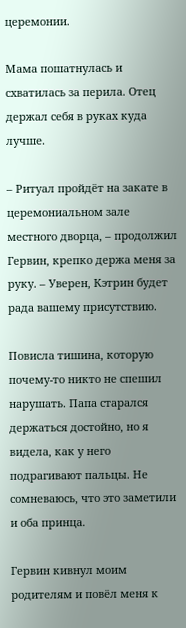церемонии.

Мама пошатнулась и схватилась за перила. Отец держал себя в руках куда лучше.

– Ритуал пройдёт на закате в церемониальном зале местного дворца, – продолжил Гервин, крепко держа меня за руку. – Уверен, Кэтрин будет рада вашему присутствию.

Повисла тишина, которую почему-то никто не спешил нарушать. Папа старался держаться достойно, но я видела, как у него подрагивают пальцы. Не сомневаюсь, что это заметили и оба принца.

Гервин кивнул моим родителям и повёл меня к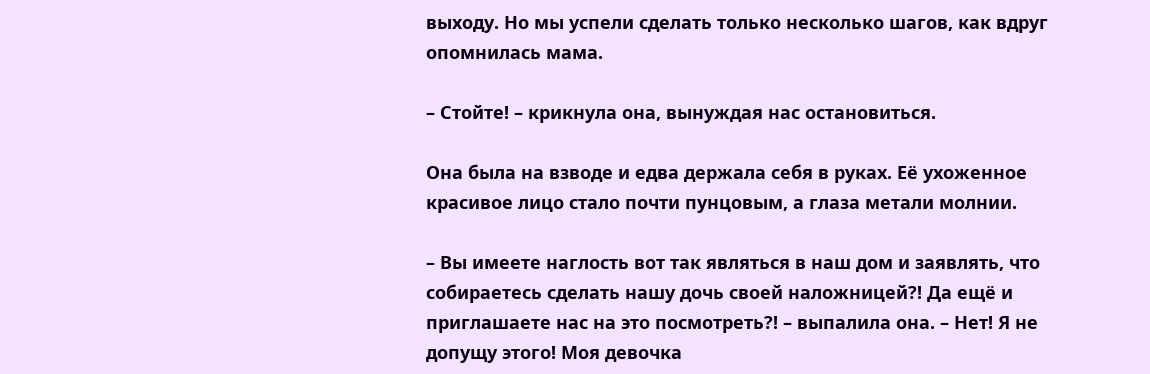выходу. Но мы успели сделать только несколько шагов, как вдруг опомнилась мама.

– Стойте! – крикнула она, вынуждая нас остановиться.

Она была на взводе и едва держала себя в руках. Её ухоженное красивое лицо стало почти пунцовым, а глаза метали молнии.

– Вы имеете наглость вот так являться в наш дом и заявлять, что собираетесь сделать нашу дочь своей наложницей?! Да ещё и приглашаете нас на это посмотреть?! – выпалила она. – Нет! Я не допущу этого! Моя девочка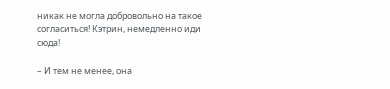никак не могла добровольно на такое согласиться! Кэтрин, немедленно иди сюда!

– И тем не менее, она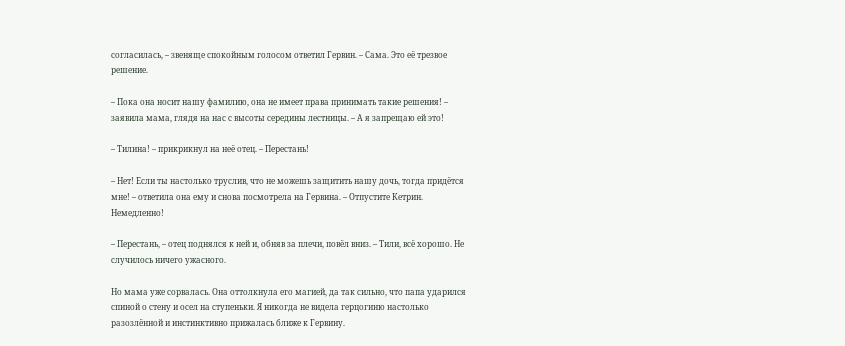согласилась, – звеняще спокойным голосом ответил Гервин. – Сама. Это её трезвое решение.

– Пока она носит нашу фамилию, она не имеет права принимать такие решения! – заявила мама, глядя на нас с высоты середины лестницы. – А я запрещаю ей это!

– Тилина! – прикрикнул на неё отец. – Перестань!

– Нет! Если ты настолько труслив, что не можешь защитить нашу дочь, тогда придётся мне! – ответила она ему и снова посмотрела на Гервина. – Отпустите Кетрин. Немедленно!

– Перестань, – отец поднялся к ней и, обняв за плечи, повёл вниз. – Тили, всё хорошо. Не случилось ничего ужасного.

Но мама уже сорвалась. Она оттолкнула его магией, да так сильно, что папа ударился спиной о стену и осел на ступеньки. Я никогда не видела герцогиню настолько разозлённой и инстинктивно прижалась ближе к Гервину.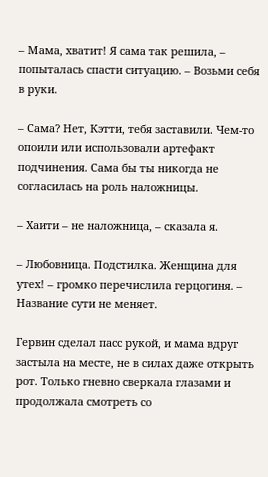– Мама, хватит! Я сама так решила, – попыталась спасти ситуацию. – Возьми себя в руки.

– Сама? Нет, Кэтти, тебя заставили. Чем-то опоили или использовали артефакт подчинения. Сама бы ты никогда не согласилась на роль наложницы.

– Хаити – не наложница, – сказала я.

– Любовница. Подстилка. Женщина для утех! – громко перечислила герцогиня. – Название сути не меняет.

Гервин сделал пасс рукой, и мама вдруг застыла на месте, не в силах даже открыть рот. Только гневно сверкала глазами и продолжала смотреть со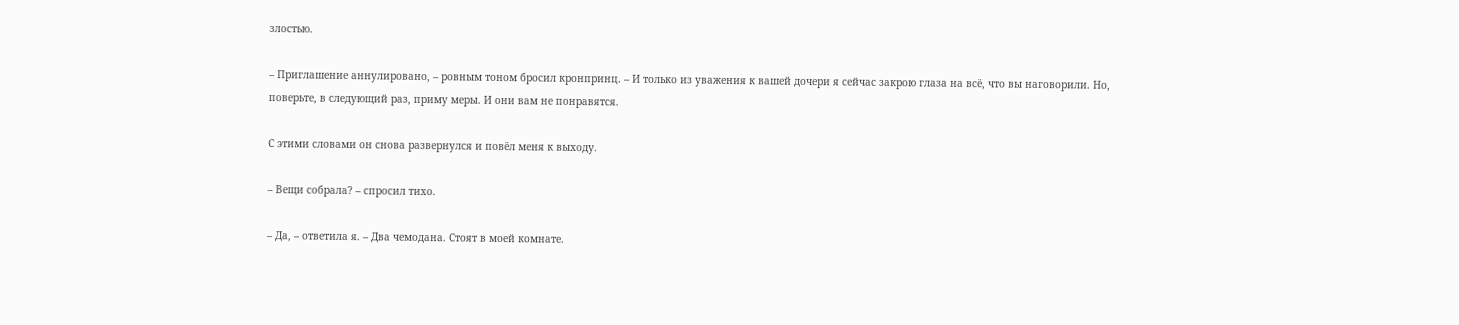злостью.

– Приглашение аннулировано, – ровным тоном бросил кронпринц. – И только из уважения к вашей дочери я сейчас закрою глаза на всё, что вы наговорили. Но, поверьте, в следующий раз, приму меры. И они вам не понравятся.

С этими словами он снова развернулся и повёл меня к выходу.

– Вещи собрала? – спросил тихо.

– Да, – ответила я. – Два чемодана. Стоят в моей комнате.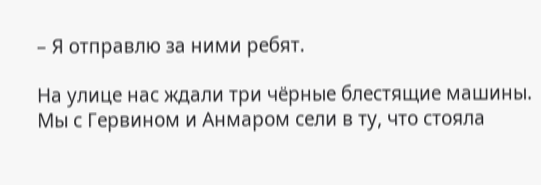– Я отправлю за ними ребят.

На улице нас ждали три чёрные блестящие машины. Мы с Гервином и Анмаром сели в ту, что стояла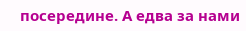посередине. А едва за нами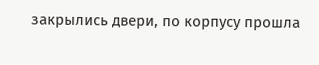закрылись двери, по корпусу прошла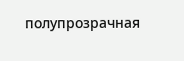полупрозрачная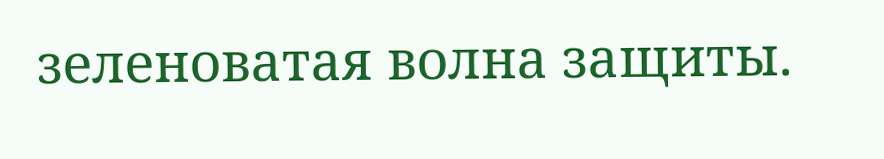зеленоватая волна защиты.